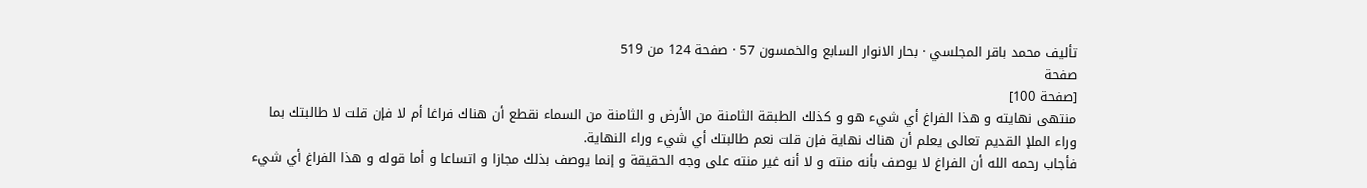تأليف محمد باقر المجلسي · بحار الانوار السابع والخمسون 57 · صفحة 124 من 519
صفحة
[صفحة 100]
منتهى نهايته و هذا الفراغ أي شيء هو و كذلك الطبقة الثامنة من الأرض و الثامنة من السماء نقطع أن هناك فراغا أم لا فإن قلت لا طالبتك بما وراء الملإ القديم تعالى يعلم أن هناك نهاية فإن قلت نعم طالبتك أي شيء وراء النهاية.
فأجاب رحمه الله أن الفراغ لا يوصف بأنه منته و لا أنه غير منته على وجه الحقيقة و إنما يوصف بذلك مجازا و اتساعا و أما قوله و هذا الفراغ أي شيء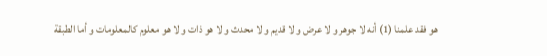هو فقد علمنا (1) أنه لا جوهر و لا عرض و لا قديم و لا محدث و لا هو ذات و لا هو معلوم كالمعلومات و أما الطبقة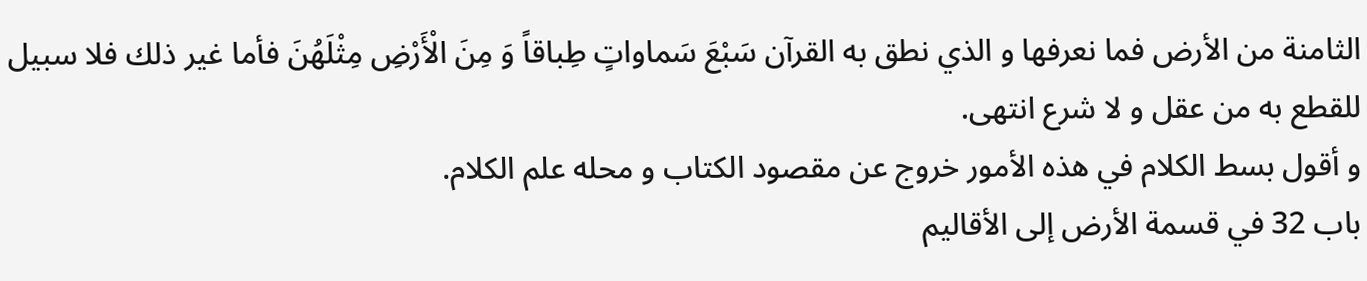الثامنة من الأرض فما نعرفها و الذي نطق به القرآن سَبْعَ سَماواتٍ طِباقاً وَ مِنَ الْأَرْضِ مِثْلَهُنَ فأما غير ذلك فلا سبيل للقطع به من عقل و لا شرع انتهى.
و أقول بسط الكلام في هذه الأمور خروج عن مقصود الكتاب و محله علم الكلام.
باب 32 في قسمة الأرض إلى الأقاليم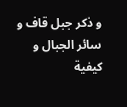و ذكر جبل قاف و سائر الجبال و كيفية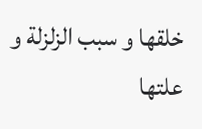خلقها و سبب الزلزلة و علتها